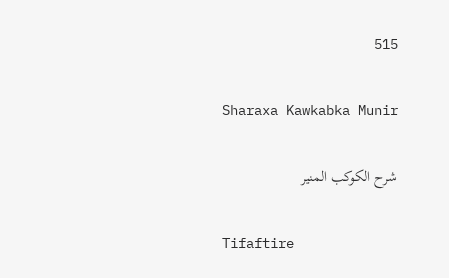515

Sharaxa Kawkabka Munir

شرح الكوكب المنير

Tifaftire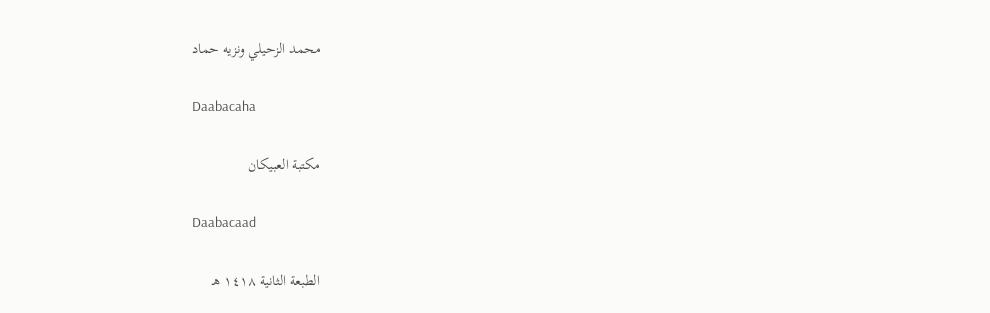محمد الزحيلي ونزيه حماد

Daabacaha

مكتبة العبيكان

Daabacaad

الطبعة الثانية ١٤١٨ هـ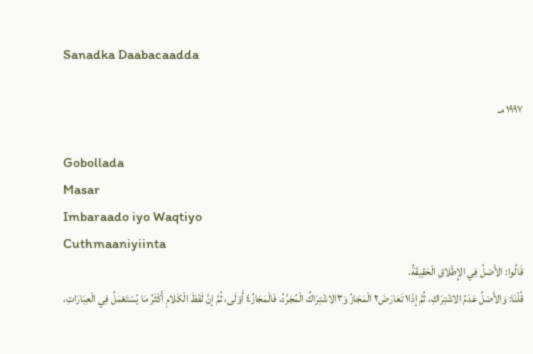Sanadka Daabacaadda

١٩٩٧ مـ

Gobollada
Masar
Imbaraado iyo Waqtiyo
Cuthmaaniyiinta
قَالُوا: الأَصْلُ فِي الإِطْلاقِ الْحَقِيقَةُ.
قُلْنَا: وَالأَصْلُ عَدَمُ الاشْتِرَاكِ، ثُمَّ إذَا١ تَعَارَضَ٢ الْمَجَازُ وَ٣الاشْتِرَاكُ الْمُجَرَّدُ، فَالْمَجَازُ٤ أَوْلَى، ثُمَّ إنَّ لَفْظَ الْكَلامِ أَكْثَرُ مَا يُسْتَعْمَلُ فِي الْعِبَارَاتِ،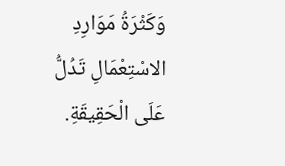وَكَثْرَةُ مَوَارِدِ الاسْتِعْمَالِ تَدُلُّ عَلَى الْحَقِيقَةِ.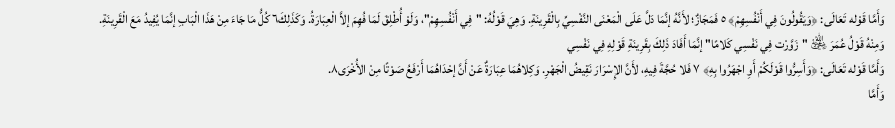وَأَمَّا قَوْله تَعَالَى: ﴿وَيَقُولُونَ فِي أَنْفُسِهِمْ﴾ ٥ فَمَجَازٌ؛ لأَنَّهُ إنَّمَا دَلَّ عَلَى الْمَعْنَى النَّفْسِيِّ بِالْقَرِينَةِ. وَهِيَ قَوْلُهُ: "فِي أَنْفُسِهِمْ"، وَلَوْ أُطْلِقَ لَمَا فُهِمَ إلاَّ الْعِبَارَةُ. وَكَذَلِكَ٦ كُلُّ مَا جَاءَ مِنْ هَذَا الْبَابِ إنَّمَا يُفِيدُ مَعَ الْقَرِينَةِ. وَمِنْهُ قَوْلُ عُمَرَ ﵁ "زَوَّرْت فِي نَفْسِي كَلامًا" إنَّمَا أَفَادَ ذَلِكَ بِقَرِينَةِ قَوْلِهِ فِي نَفْسِي
وَأَمَّا قَوْله تَعَالَى: ﴿وَأَسِرُّوا قَوْلَكُمْ أَوِ اجْهَرُوا بِهِ﴾ ٧ فَلا حُجَّةَ فِيهِ، لأَنَّ الإِسْرَارَ نَقِيضُ الْجَهْرِ. وَكِلاهُمَا عِبَارَةٌ عَنْ أَنَّ إحْدَاهُمَا أَرْفَعُ صَوْتًا مِنْ الأُخْرَى٨.
وَأَمَّا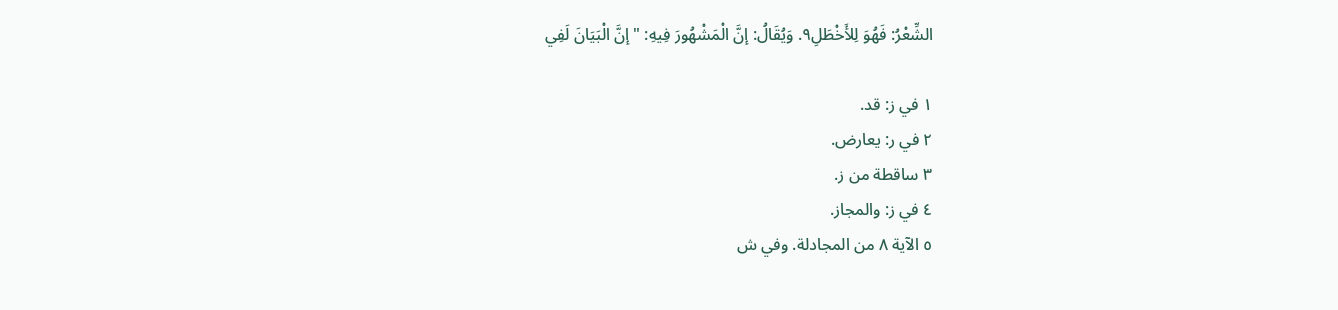الشِّعْرُ: فَهُوَ لِلأَخْطَلِ٩. وَيُقَالُ: إنَّ الْمَشْهُورَ فِيهِ: "إنَّ الْبَيَانَ لَفِي

١ في ز: قد.
٢ في ر: يعارض.
٣ ساقطة من ز.
٤ في ز: والمجاز.
٥ الآية ٨ من المجادلة. وفي ش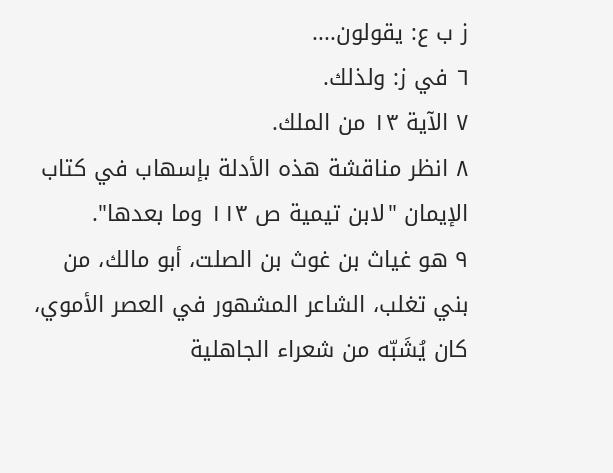ز ب ع: يقولون....
٦ في ز: ولذلك.
٧ الآية ١٣ من الملك.
٨ انظر مناقشة هذه الأدلة بإسهاب في كتاب الإيمان "لابن تيمية ص ١١٣ وما بعدها".
٩ هو غياث بن غوث بن الصلت، أبو مالك، من بني تغلب، الشاعر المشهور في العصر الأموي، كان يُشَبّه من شعراء الجاهلية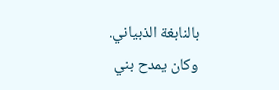بالنابغة الذبياني. وكان يمدح بني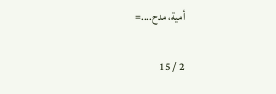أمية، مدح....=

2 / 15